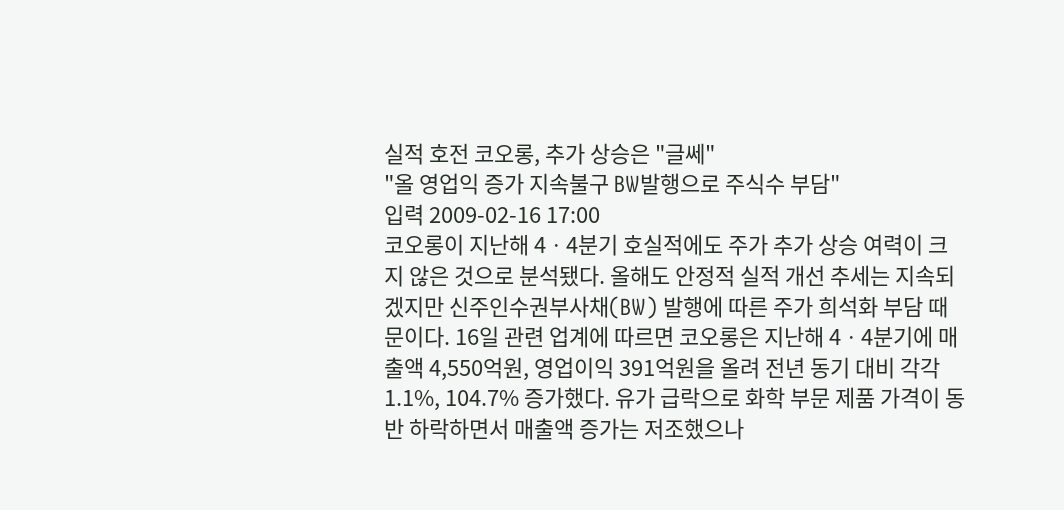실적 호전 코오롱, 추가 상승은 "글쎄"
"올 영업익 증가 지속불구 BW발행으로 주식수 부담"
입력 2009-02-16 17:00
코오롱이 지난해 4ㆍ4분기 호실적에도 주가 추가 상승 여력이 크지 않은 것으로 분석됐다. 올해도 안정적 실적 개선 추세는 지속되겠지만 신주인수권부사채(BW) 발행에 따른 주가 희석화 부담 때문이다. 16일 관련 업계에 따르면 코오롱은 지난해 4ㆍ4분기에 매출액 4,550억원, 영업이익 391억원을 올려 전년 동기 대비 각각 1.1%, 104.7% 증가했다. 유가 급락으로 화학 부문 제품 가격이 동반 하락하면서 매출액 증가는 저조했으나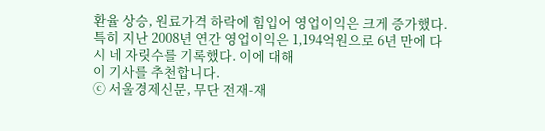환율 상승, 원료가격 하락에 힘입어 영업이익은 크게 증가했다. 특히 지난 2008년 연간 영업이익은 1,194억원으로 6년 만에 다시 네 자릿수를 기록했다. 이에 대해
이 기사를 추천합니다.
ⓒ 서울경제신문, 무단 전재-재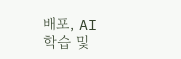배포, AI 학습 및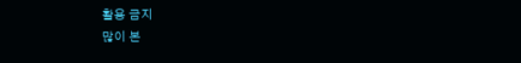활용 금지
많이 본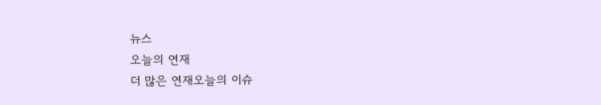뉴스
오늘의 연재
더 많은 연재오늘의 이슈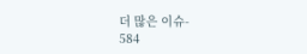더 많은 이슈-
584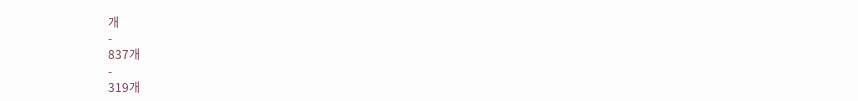개
-
837개
-
319개